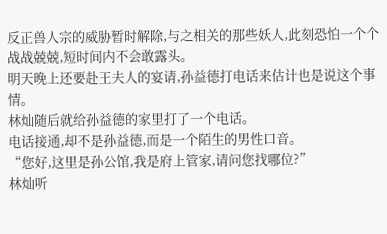反正兽人宗的威胁暂时解除,与之相关的那些妖人,此刻恐怕一个个战战兢兢,短时间内不会敢露头。
明天晚上还要赴王夫人的宴请,孙益德打电话来估计也是说这个事情。
林灿随后就给孙益德的家里打了一个电话。
电话接通,却不是孙益德,而是一个陌生的男性口音。
“您好,这里是孙公馆,我是府上管家,请问您找哪位?”
林灿听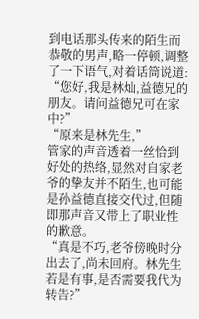到电话那头传来的陌生而恭敬的男声,略一停顿,调整了一下语气,对着话筒说道:
“您好,我是林灿,益德兄的朋友。请问益德兄可在家中?”
“原来是林先生,”
管家的声音透着一丝恰到好处的热络,显然对自家老爷的挚友并不陌生,也可能是孙益德直接交代过,但随即那声音又带上了职业性的歉意。
“真是不巧,老爷傍晚时分出去了,尚未回府。林先生若是有事,是否需要我代为转告?”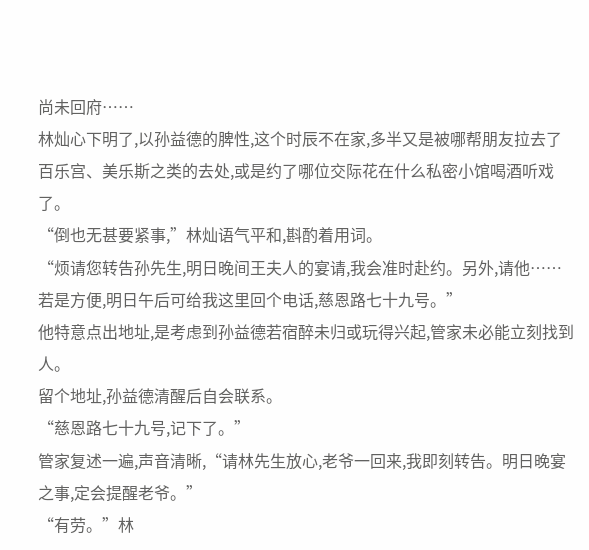尚未回府……
林灿心下明了,以孙益德的脾性,这个时辰不在家,多半又是被哪帮朋友拉去了百乐宫、美乐斯之类的去处,或是约了哪位交际花在什么私密小馆喝酒听戏了。
“倒也无甚要紧事,”林灿语气平和,斟酌着用词。
“烦请您转告孙先生,明日晚间王夫人的宴请,我会准时赴约。另外,请他……若是方便,明日午后可给我这里回个电话,慈恩路七十九号。”
他特意点出地址,是考虑到孙益德若宿醉未归或玩得兴起,管家未必能立刻找到人。
留个地址,孙益德清醒后自会联系。
“慈恩路七十九号,记下了。”
管家复述一遍,声音清晰,“请林先生放心,老爷一回来,我即刻转告。明日晚宴之事,定会提醒老爷。”
“有劳。”林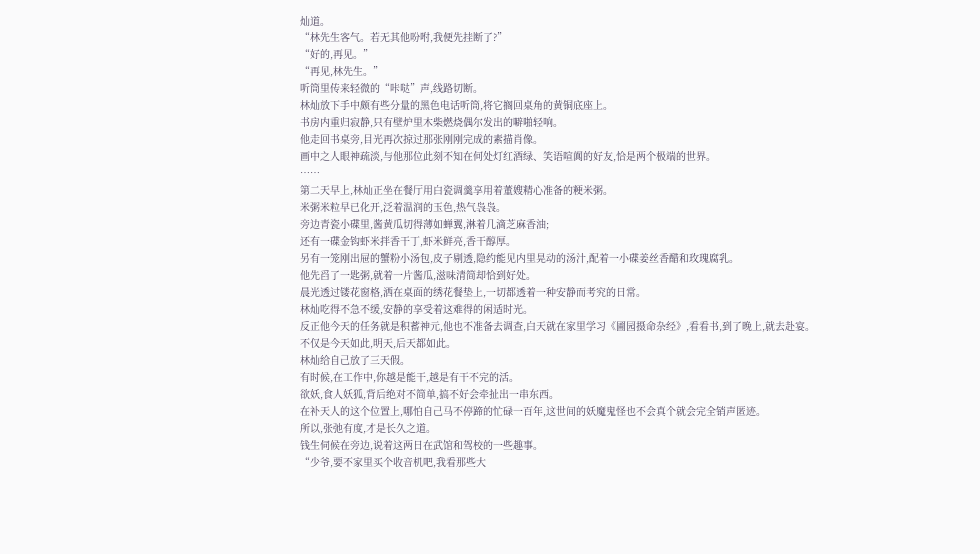灿道。
“林先生客气。若无其他吩咐,我便先挂断了?”
“好的,再见。”
“再见,林先生。”
听筒里传来轻微的“咔哒”声,线路切断。
林灿放下手中颇有些分量的黑色电话听筒,将它搁回桌角的黄铜底座上。
书房内重归寂静,只有壁炉里木柴燃烧偶尔发出的噼啪轻响。
他走回书桌旁,目光再次掠过那张刚刚完成的素描肖像。
画中之人眼神疏淡,与他那位此刻不知在何处灯红酒绿、笑语喧阗的好友,恰是两个极端的世界。
……
第二天早上,林灿正坐在餐厅用白瓷调羹享用着董嫂精心准备的粳米粥。
米粥米粒早已化开,泛着温润的玉色,热气袅袅。
旁边青瓷小碟里,酱黄瓜切得薄如蝉翼,淋着几滴芝麻香油;
还有一碟金钩虾米拌香干丁,虾米鲜亮,香干醇厚。
另有一笼刚出屉的蟹粉小汤包,皮子剔透,隐约能见内里晃动的汤汁,配着一小碟姜丝香醋和玫瑰腐乳。
他先舀了一匙粥,就着一片酱瓜,滋味清简却恰到好处。
晨光透过镂花窗格,洒在桌面的绣花餐垫上,一切都透着一种安静而考究的日常。
林灿吃得不急不缓,安静的享受着这难得的闲适时光。
反正他今天的任务就是积蓄神元,他也不准备去调查,白天就在家里学习《圃园摄命杂经》,看看书,到了晚上,就去赴宴。
不仅是今天如此,明天,后天都如此。
林灿给自己放了三天假。
有时候,在工作中,你越是能干,越是有干不完的活。
欲妖,食人妖狐,背后绝对不简单,搞不好会牵扯出一串东西。
在补天人的这个位置上,哪怕自己马不停蹄的忙碌一百年,这世间的妖魔鬼怪也不会真个就会完全销声匿迹。
所以,张弛有度,才是长久之道。
钱生伺候在旁边,说着这两日在武馆和驾校的一些趣事。
“少爷,要不家里买个收音机吧,我看那些大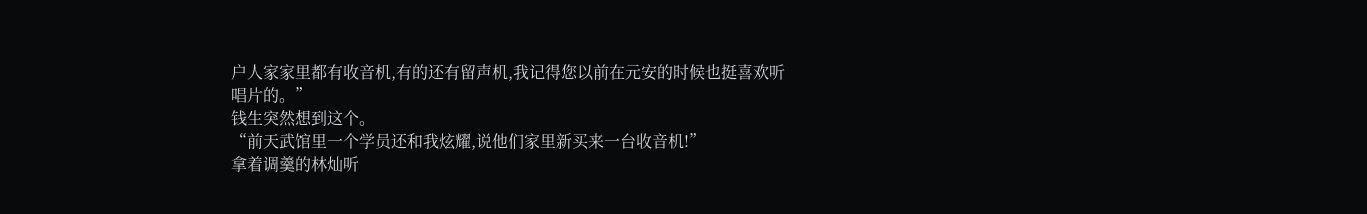户人家家里都有收音机,有的还有留声机,我记得您以前在元安的时候也挺喜欢听唱片的。”
钱生突然想到这个。
“前天武馆里一个学员还和我炫耀,说他们家里新买来一台收音机!”
拿着调羹的林灿听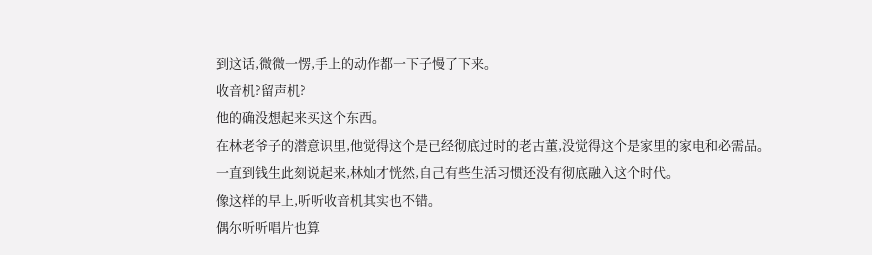到这话,微微一愣,手上的动作都一下子慢了下来。
收音机?留声机?
他的确没想起来买这个东西。
在林老爷子的潜意识里,他觉得这个是已经彻底过时的老古董,没觉得这个是家里的家电和必需品。
一直到钱生此刻说起来,林灿才恍然,自己有些生活习惯还没有彻底融入这个时代。
像这样的早上,听听收音机其实也不错。
偶尔听听唱片也算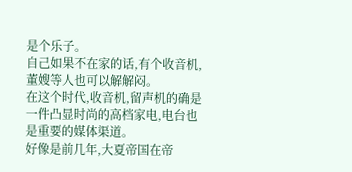是个乐子。
自己如果不在家的话,有个收音机,董嫂等人也可以解解闷。
在这个时代,收音机,留声机的确是一件凸显时尚的高档家电,电台也是重要的媒体渠道。
好像是前几年,大夏帝国在帝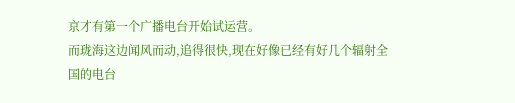京才有第一个广播电台开始试运营。
而珑海这边闻风而动,追得很快,现在好像已经有好几个辐射全国的电台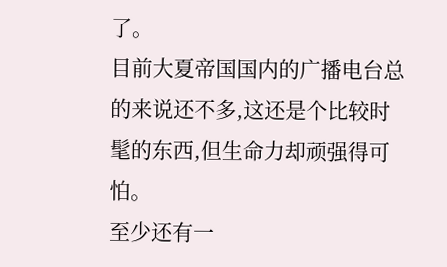了。
目前大夏帝国国内的广播电台总的来说还不多,这还是个比较时髦的东西,但生命力却顽强得可怕。
至少还有一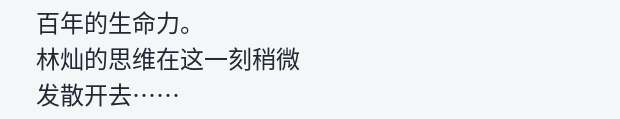百年的生命力。
林灿的思维在这一刻稍微发散开去……